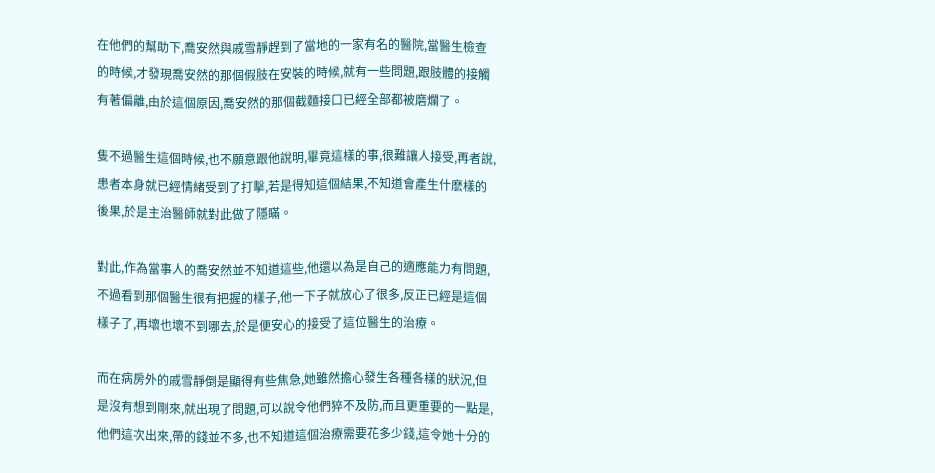在他們的幫助下,喬安然與戚雪靜趕到了當地的一家有名的醫院,當醫生檢查的時候,才發現喬安然的那個假肢在安裝的時候,就有一些問題,跟肢體的接觸有著偏離,由於這個原因,喬安然的那個截麵接口已經全部都被磨爛了。

隻不過醫生這個時候,也不願意跟他說明,畢竟這樣的事,很難讓人接受,再者說,患者本身就已經情緒受到了打擊,若是得知這個結果,不知道會產生什麽樣的後果,於是主治醫師就對此做了隱瞞。

對此,作為當事人的喬安然並不知道這些,他還以為是自己的適應能力有問題,不過看到那個醫生很有把握的樣子,他一下子就放心了很多,反正已經是這個樣子了,再壞也壞不到哪去,於是便安心的接受了這位醫生的治療。

而在病房外的戚雪靜倒是顯得有些焦急,她雖然擔心發生各種各樣的狀況,但是沒有想到剛來,就出現了問題,可以說令他們猝不及防,而且更重要的一點是,他們這次出來,帶的錢並不多,也不知道這個治療需要花多少錢,這令她十分的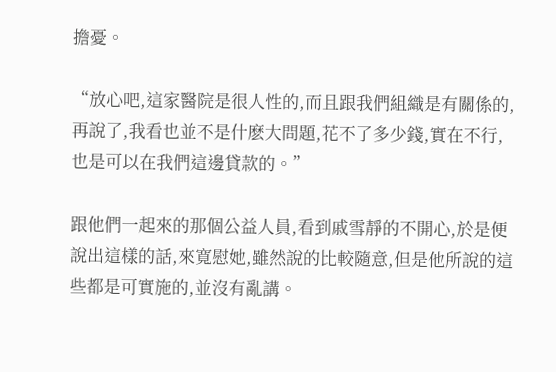擔憂。

“放心吧,這家醫院是很人性的,而且跟我們組織是有關係的,再說了,我看也並不是什麽大問題,花不了多少錢,實在不行,也是可以在我們這邊貸款的。”

跟他們一起來的那個公益人員,看到戚雪靜的不開心,於是便說出這樣的話,來寬慰她,雖然說的比較隨意,但是他所說的這些都是可實施的,並沒有亂講。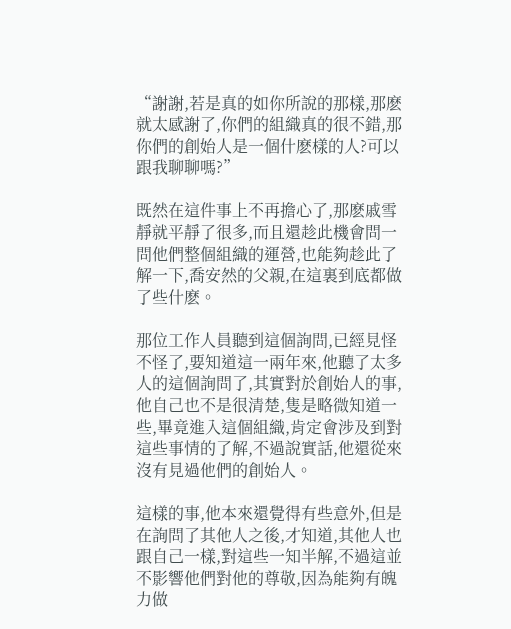“謝謝,若是真的如你所說的那樣,那麽就太感謝了,你們的組織真的很不錯,那你們的創始人是一個什麽樣的人?可以跟我聊聊嗎?”

既然在這件事上不再擔心了,那麽戚雪靜就平靜了很多,而且還趁此機會問一問他們整個組織的運營,也能夠趁此了解一下,喬安然的父親,在這裏到底都做了些什麽。

那位工作人員聽到這個詢問,已經見怪不怪了,要知道這一兩年來,他聽了太多人的這個詢問了,其實對於創始人的事,他自己也不是很清楚,隻是略微知道一些,畢竟進入這個組織,肯定會涉及到對這些事情的了解,不過說實話,他還從來沒有見過他們的創始人。

這樣的事,他本來還覺得有些意外,但是在詢問了其他人之後,才知道,其他人也跟自己一樣,對這些一知半解,不過這並不影響他們對他的尊敬,因為能夠有魄力做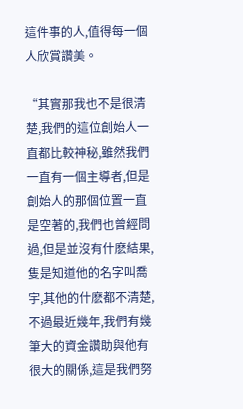這件事的人,值得每一個人欣賞讚美。

“其實那我也不是很清楚,我們的這位創始人一直都比較神秘,雖然我們一直有一個主導者,但是創始人的那個位置一直是空著的,我們也曾經問過,但是並沒有什麽結果,隻是知道他的名字叫喬宇,其他的什麽都不清楚,不過最近幾年,我們有幾筆大的資金讚助與他有很大的關係,這是我們努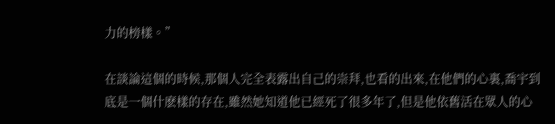力的榜樣。”

在談論這個的時候,那個人完全表露出自己的崇拜,也看的出來,在他們的心裏,喬宇到底是一個什麽樣的存在,雖然她知道他已經死了很多年了,但是他依舊活在眾人的心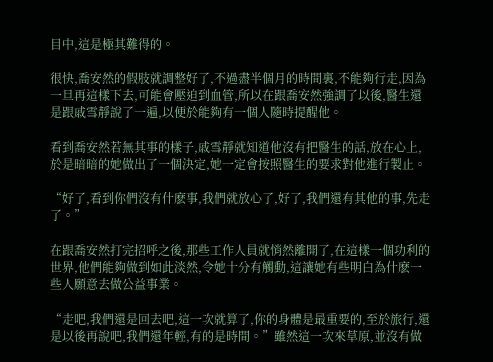目中,這是極其難得的。

很快,喬安然的假肢就調整好了,不過盡半個月的時間裏,不能夠行走,因為一旦再這樣下去,可能會壓迫到血管,所以在跟喬安然強調了以後,醫生還是跟戚雪靜說了一遍,以便於能夠有一個人隨時提醒他。

看到喬安然若無其事的樣子,戚雪靜就知道他沒有把醫生的話,放在心上,於是暗暗的她做出了一個決定,她一定會按照醫生的要求對他進行製止。

“好了,看到你們沒有什麽事,我們就放心了,好了,我們還有其他的事,先走了。”

在跟喬安然打完招呼之後,那些工作人員就悄然離開了,在這樣一個功利的世界,他們能夠做到如此淡然,令她十分有觸動,這讓她有些明白為什麽一些人願意去做公益事業。

“走吧,我們還是回去吧,這一次就算了,你的身體是最重要的,至於旅行,還是以後再說吧,我們還年輕,有的是時間。”雖然這一次來草原,並沒有做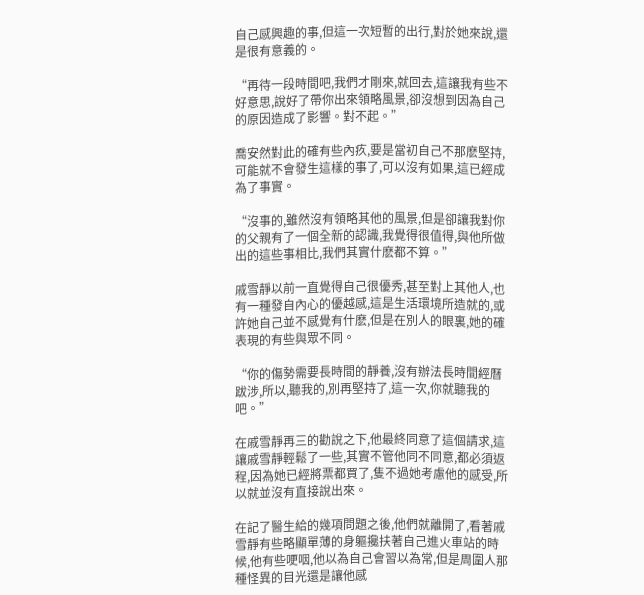自己感興趣的事,但這一次短暫的出行,對於她來說,還是很有意義的。

“再待一段時間吧,我們才剛來,就回去,這讓我有些不好意思,說好了帶你出來領略風景,卻沒想到因為自己的原因造成了影響。對不起。”

喬安然對此的確有些內疚,要是當初自己不那麽堅持,可能就不會發生這樣的事了,可以沒有如果,這已經成為了事實。

“沒事的,雖然沒有領略其他的風景,但是卻讓我對你的父親有了一個全新的認識,我覺得很值得,與他所做出的這些事相比,我們其實什麽都不算。”

戚雪靜以前一直覺得自己很優秀,甚至對上其他人,也有一種發自內心的優越感,這是生活環境所造就的,或許她自己並不感覺有什麽,但是在別人的眼裏,她的確表現的有些與眾不同。

“你的傷勢需要長時間的靜養,沒有辦法長時間經曆跋涉,所以,聽我的,別再堅持了,這一次,你就聽我的吧。”

在戚雪靜再三的勸說之下,他最終同意了這個請求,這讓戚雪靜輕鬆了一些,其實不管他同不同意,都必須返程,因為她已經將票都買了,隻不過她考慮他的感受,所以就並沒有直接說出來。

在記了醫生給的幾項問題之後,他們就離開了,看著戚雪靜有些略顯單薄的身軀攙扶著自己進火車站的時候,他有些哽咽,他以為自己會習以為常,但是周圍人那種怪異的目光還是讓他感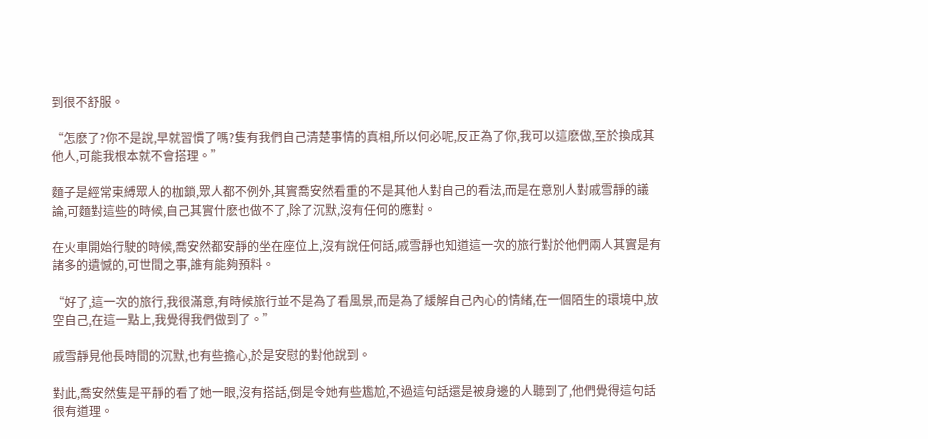到很不舒服。

“怎麽了?你不是說,早就習慣了嗎?隻有我們自己清楚事情的真相,所以何必呢,反正為了你,我可以這麽做,至於換成其他人,可能我根本就不會搭理。”

麵子是經常束縛眾人的枷鎖,眾人都不例外,其實喬安然看重的不是其他人對自己的看法,而是在意別人對戚雪靜的議論,可麵對這些的時候,自己其實什麽也做不了,除了沉默,沒有任何的應對。

在火車開始行駛的時候,喬安然都安靜的坐在座位上,沒有說任何話,戚雪靜也知道這一次的旅行對於他們兩人其實是有諸多的遺憾的,可世間之事,誰有能夠預料。

“好了,這一次的旅行,我很滿意,有時候旅行並不是為了看風景,而是為了緩解自己內心的情緒,在一個陌生的環境中,放空自己,在這一點上,我覺得我們做到了。”

戚雪靜見他長時間的沉默,也有些擔心,於是安慰的對他說到。

對此,喬安然隻是平靜的看了她一眼,沒有搭話,倒是令她有些尷尬,不過這句話還是被身邊的人聽到了,他們覺得這句話很有道理。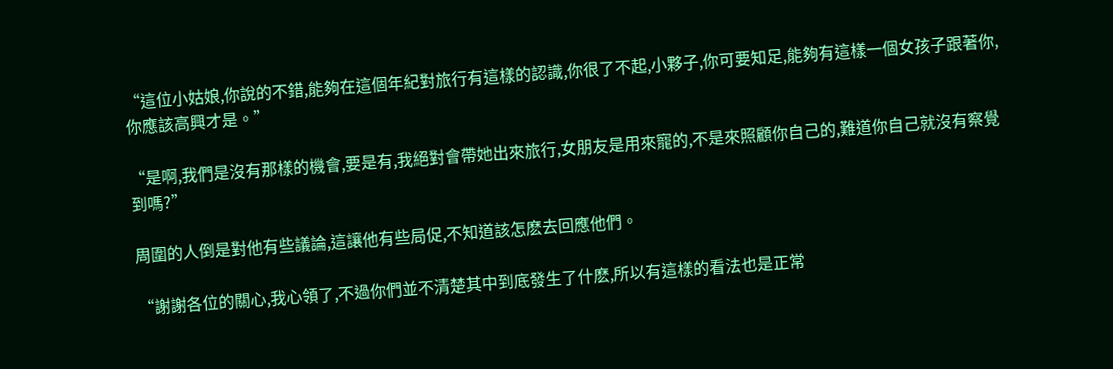“這位小姑娘,你說的不錯,能夠在這個年紀對旅行有這樣的認識,你很了不起,小夥子,你可要知足,能夠有這樣一個女孩子跟著你,你應該高興才是。”

“是啊,我們是沒有那樣的機會,要是有,我絕對會帶她出來旅行,女朋友是用來寵的,不是來照顧你自己的,難道你自己就沒有察覺到嗎?”

周圍的人倒是對他有些議論,這讓他有些局促,不知道該怎麽去回應他們。

“謝謝各位的關心,我心領了,不過你們並不清楚其中到底發生了什麽,所以有這樣的看法也是正常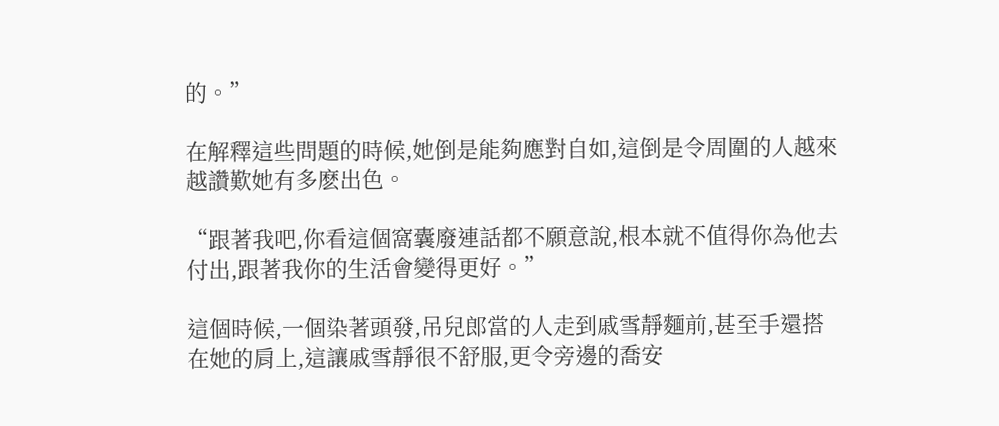的。”

在解釋這些問題的時候,她倒是能夠應對自如,這倒是令周圍的人越來越讚歎她有多麽出色。

“跟著我吧,你看這個窩囊廢連話都不願意說,根本就不值得你為他去付出,跟著我你的生活會變得更好。”

這個時候,一個染著頭發,吊兒郎當的人走到戚雪靜麵前,甚至手還搭在她的肩上,這讓戚雪靜很不舒服,更令旁邊的喬安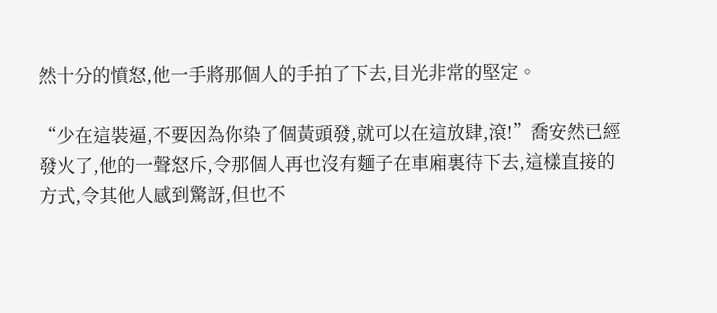然十分的憤怒,他一手將那個人的手拍了下去,目光非常的堅定。

“少在這裝逼,不要因為你染了個黃頭發,就可以在這放肆,滾!”喬安然已經發火了,他的一聲怒斥,令那個人再也沒有麵子在車廂裏待下去,這樣直接的方式,令其他人感到驚訝,但也不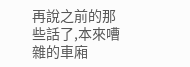再說之前的那些話了,本來嘈雜的車廂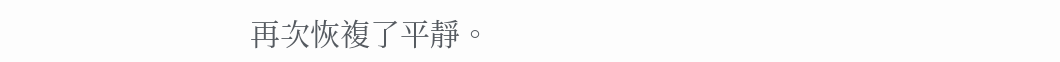再次恢複了平靜。